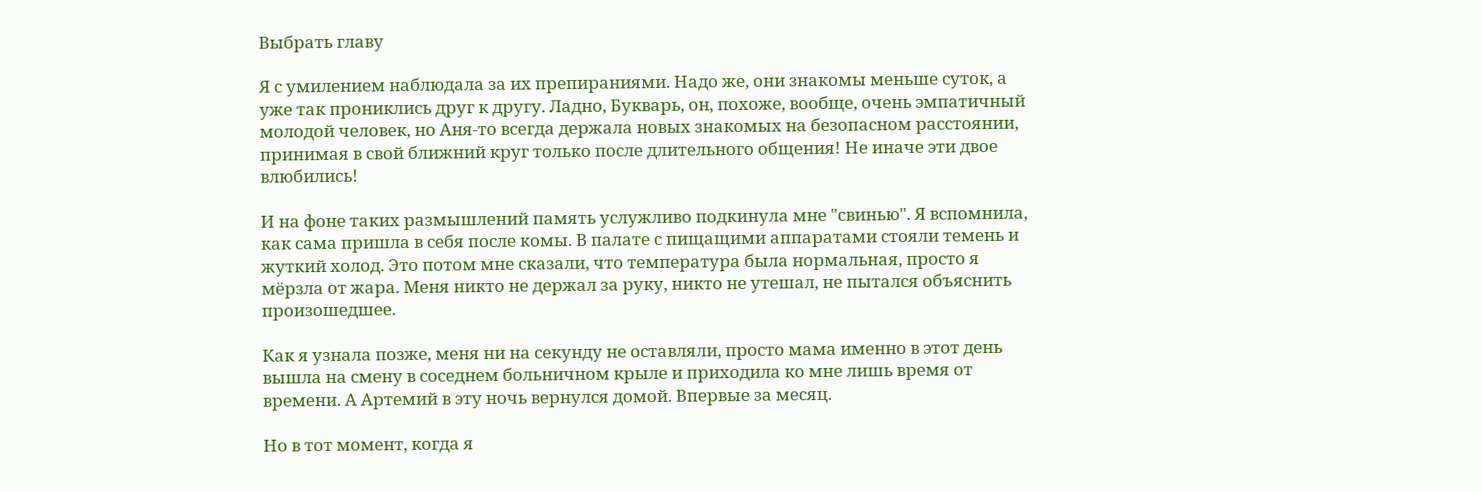Выбрать главу

Я с умилением наблюдала за их препираниями. Надо же, они знакомы меньше суток, а уже так прониклись друг к другу. Ладно, Букварь, он, похоже, вообще, очень эмпатичный молодой человек, но Аня-то всегда держала новых знакомых на безопасном расстоянии, принимая в свой ближний круг только после длительного общения! Не иначе эти двое влюбились!

И на фоне таких размышлений память услужливо подкинула мне "свинью". Я вспомнила, как сама пришла в себя после комы. В палате с пищащими аппаратами стояли темень и жуткий холод. Это потом мне сказали, что температура была нормальная, просто я мёрзла от жара. Меня никто не держал за руку, никто не утешал, не пытался объяснить произошедшее.

Как я узнала позже, меня ни на секунду не оставляли, просто мама именно в этот день вышла на смену в соседнем больничном крыле и приходила ко мне лишь время от времени. А Артемий в эту ночь вернулся домой. Впервые за месяц.

Но в тот момент, когда я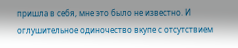пришла в себя, мне это было не известно. И оглушительное одиночество вкупе с отсутствием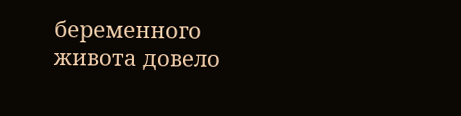беременного живота довело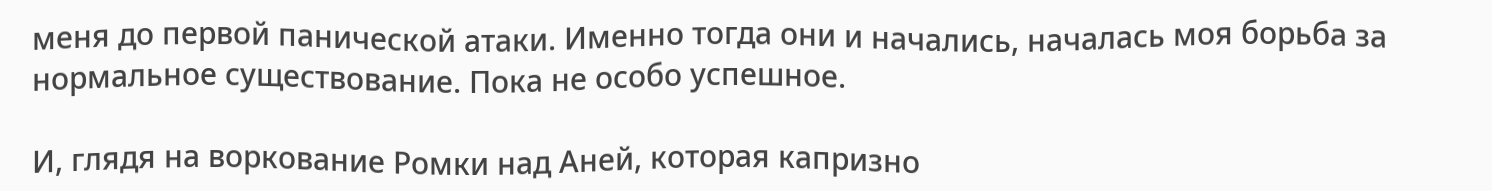меня до первой панической атаки. Именно тогда они и начались, началась моя борьба за нормальное существование. Пока не особо успешное.

И, глядя на воркование Ромки над Аней, которая капризно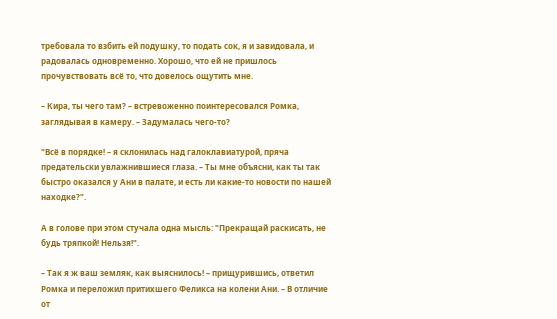требовала то взбить ей подушку, то подать сок, я и завидовала, и радовалась одновременно. Хорошо, что ей не пришлось прочувствовать всё то, что довелось ощутить мне.

– Кира, ты чего там? – встревоженно поинтересовался Ромка, заглядывая в камеру. – Задумалась чего-то?

"Всё в порядке! – я склонилась над галоклавиатурой, пряча предательски увлажнившиеся глаза. – Ты мне объясни, как ты так быстро оказался у Ани в палате, и есть ли какие-то новости по нашей находке?".

А в голове при этом стучала одна мысль: "Прекращай раскисать, не будь тряпкой! Нельзя!".

– Так я ж ваш земляк, как выяснилось! – прищурившись, ответил Ромка и переложил притихшего Феликса на колени Ани. – В отличие от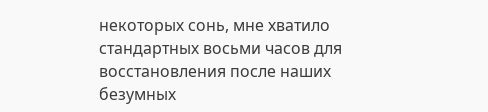некоторых сонь, мне хватило стандартных восьми часов для восстановления после наших безумных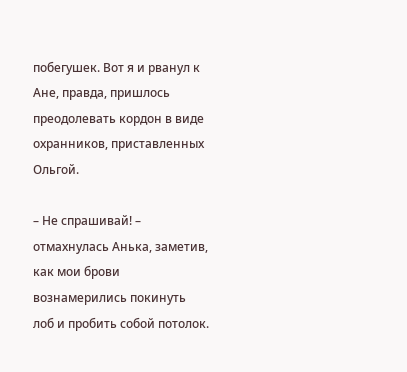побегушек. Вот я и рванул к Ане, правда, пришлось преодолевать кордон в виде охранников, приставленных Ольгой.

– Не спрашивай! – отмахнулась Анька, заметив, как мои брови вознамерились покинуть лоб и пробить собой потолок.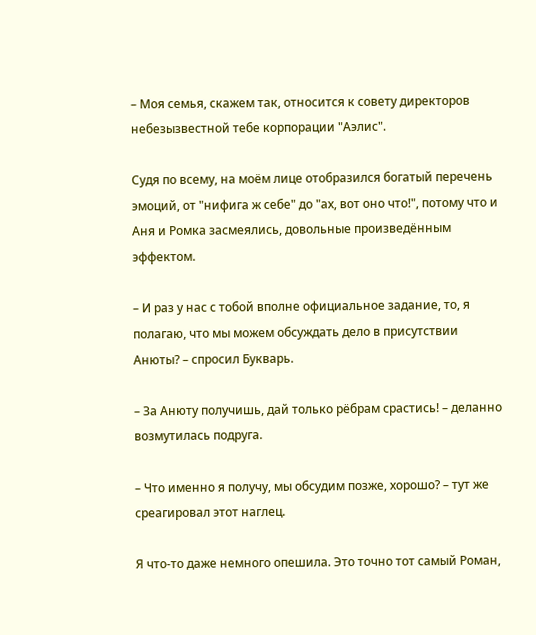– Моя семья, скажем так, относится к совету директоров небезызвестной тебе корпорации "Аэлис".

Судя по всему, на моём лице отобразился богатый перечень эмоций, от "нифига ж себе" до "ах, вот оно что!", потому что и Аня и Ромка засмеялись, довольные произведённым эффектом.

– И раз у нас с тобой вполне официальное задание, то, я полагаю, что мы можем обсуждать дело в присутствии Анюты? – спросил Букварь.

– За Анюту получишь, дай только рёбрам срастись! – деланно возмутилась подруга.

– Что именно я получу, мы обсудим позже, хорошо? – тут же среагировал этот наглец.

Я что-то даже немного опешила. Это точно тот самый Роман,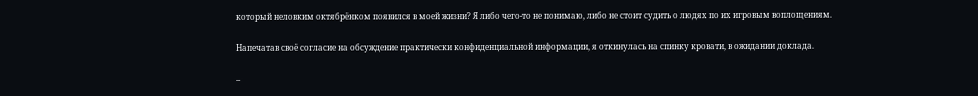который неловким октябрёнком появился в моей жизни? Я либо чего-то не понимаю, либо не стоит судить о людях по их игровым воплощениям.

Напечатав своё согласие на обсуждение практически конфиденциальной информации, я откинулась на спинку кровати, в ожидании доклада.

–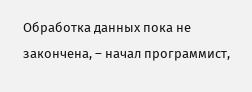Обработка данных пока не закончена, – начал программист,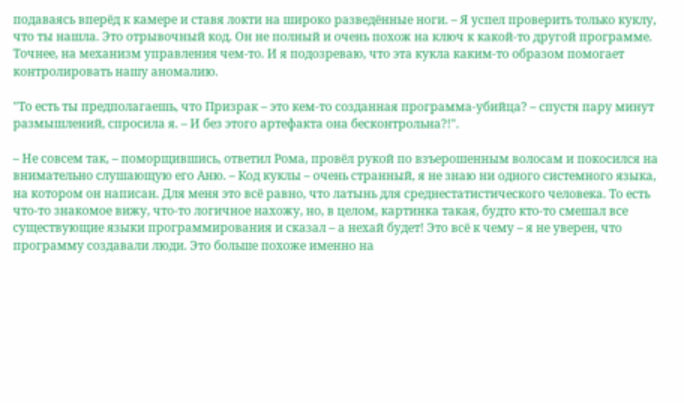подаваясь вперёд к камере и ставя локти на широко разведённые ноги. – Я успел проверить только куклу, что ты нашла. Это отрывочный код. Он не полный и очень похож на ключ к какой-то другой программе. Точнее, на механизм управления чем-то. И я подозреваю, что эта кукла каким-то образом помогает контролировать нашу аномалию.

"То есть ты предполагаешь, что Призрак – это кем-то созданная программа-убийца? – спустя пару минут размышлений, спросила я. – И без этого артефакта она бесконтрольна?!".

– Не совсем так, – поморщившись, ответил Рома, провёл рукой по взъерошенным волосам и покосился на внимательно слушающую его Аню. – Код куклы – очень странный, я не знаю ни одного системного языка, на котором он написан. Для меня это всё равно, что латынь для среднестатистического человека. То есть что-то знакомое вижу, что-то логичное нахожу, но, в целом, картинка такая, будто кто-то смешал все существующие языки программирования и сказал – а нехай будет! Это всё к чему – я не уверен, что программу создавали люди. Это больше похоже именно на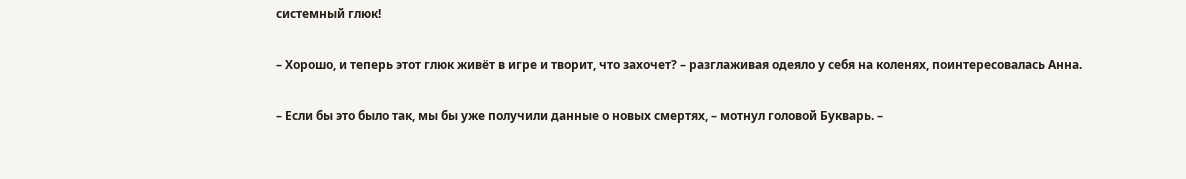системный глюк!

– Хорошо, и теперь этот глюк живёт в игре и творит, что захочет? – разглаживая одеяло у себя на коленях, поинтересовалась Анна.

– Если бы это было так, мы бы уже получили данные о новых смертях, – мотнул головой Букварь. –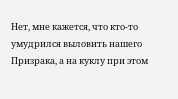Нет, мне кажется, что кто-то умудрился выловить нашего Призрака, а на куклу при этом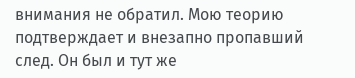внимания не обратил. Мою теорию подтверждает и внезапно пропавший след. Он был и тут же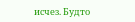исчез. Будто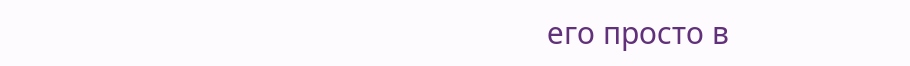его просто в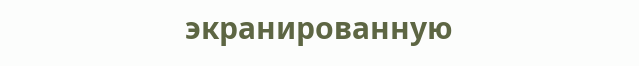экранированную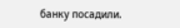банку посадили.